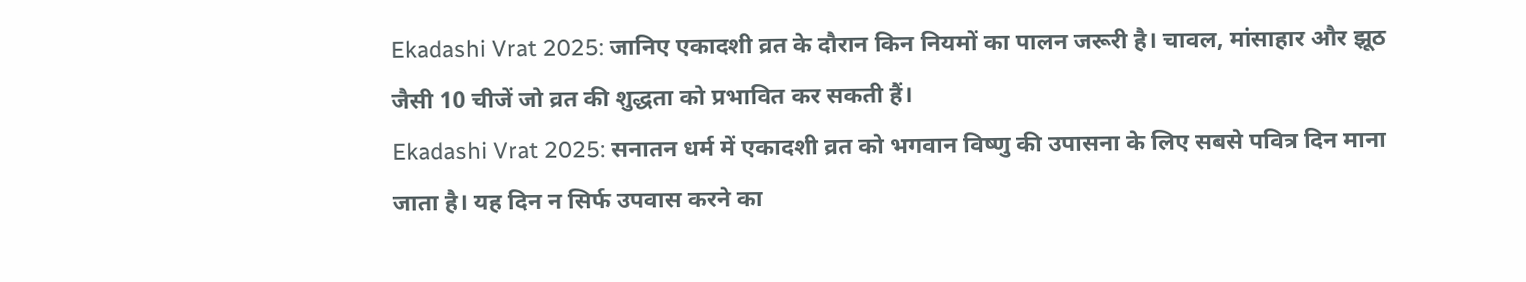Ekadashi Vrat 2025: जानिए एकादशी व्रत के दौरान किन नियमों का पालन जरूरी है। चावल, मांसाहार और झूठ जैसी 10 चीजें जो व्रत की शुद्धता को प्रभावित कर सकती हैं।
Ekadashi Vrat 2025: सनातन धर्म में एकादशी व्रत को भगवान विष्णु की उपासना के लिए सबसे पवित्र दिन माना जाता है। यह दिन न सिर्फ उपवास करने का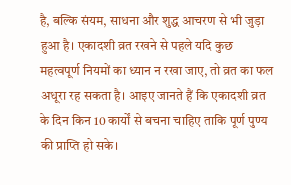है, बल्कि संयम, साधना और शुद्ध आचरण से भी जुड़ा हुआ है। एकादशी व्रत रखने से पहले यदि कुछ महत्वपूर्ण नियमों का ध्यान न रखा जाए, तो व्रत का फल अधूरा रह सकता है। आइए जानते हैं कि एकादशी व्रत के दिन किन 10 कार्यों से बचना चाहिए ताकि पूर्ण पुण्य की प्राप्ति हो सके।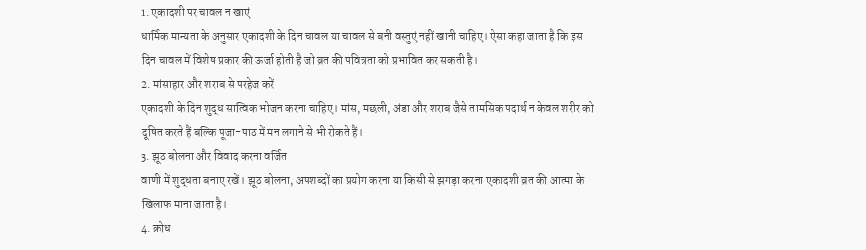1. एकादशी पर चावल न खाएं
धार्मिक मान्यता के अनुसार एकादशी के दिन चावल या चावल से बनी वस्तुएं नहीं खानी चाहिए। ऐसा कहा जाता है कि इस दिन चावल में विशेष प्रकार की ऊर्जा होती है जो व्रत की पवित्रता को प्रभावित कर सकती है।
2. मांसाहार और शराब से परहेज करें
एकादशी के दिन शुद्ध सात्विक भोजन करना चाहिए। मांस, मछली, अंडा और शराब जैसे तामसिक पदार्थ न केवल शरीर को दूषित करते हैं बल्कि पूजा-पाठ में मन लगाने से भी रोकते हैं।
3. झूठ बोलना और विवाद करना वर्जित
वाणी में शुद्धता बनाए रखें। झूठ बोलना, अपशब्दों का प्रयोग करना या किसी से झगड़ा करना एकादशी व्रत की आत्मा के खिलाफ माना जाता है।
4. क्रोध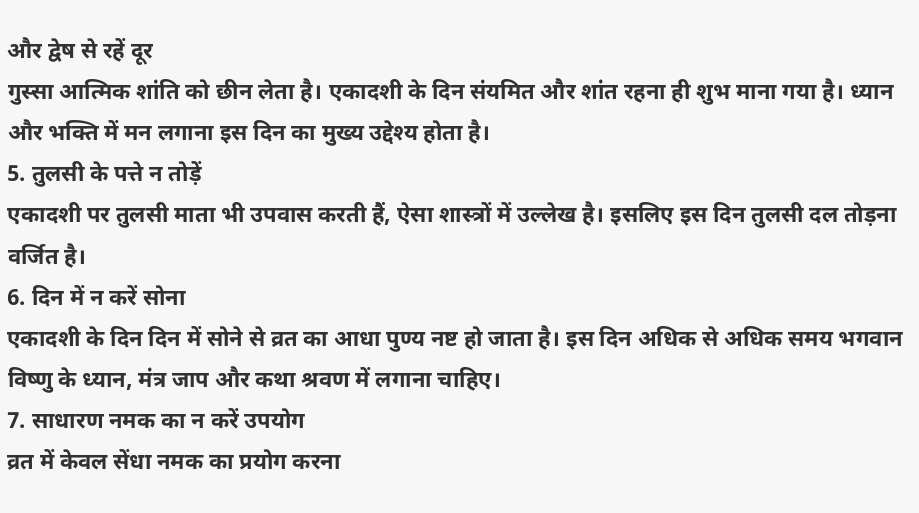और द्वेष से रहें दूर
गुस्सा आत्मिक शांति को छीन लेता है। एकादशी के दिन संयमित और शांत रहना ही शुभ माना गया है। ध्यान और भक्ति में मन लगाना इस दिन का मुख्य उद्देश्य होता है।
5. तुलसी के पत्ते न तोड़ें
एकादशी पर तुलसी माता भी उपवास करती हैं, ऐसा शास्त्रों में उल्लेख है। इसलिए इस दिन तुलसी दल तोड़ना वर्जित है।
6. दिन में न करें सोना
एकादशी के दिन दिन में सोने से व्रत का आधा पुण्य नष्ट हो जाता है। इस दिन अधिक से अधिक समय भगवान विष्णु के ध्यान, मंत्र जाप और कथा श्रवण में लगाना चाहिए।
7. साधारण नमक का न करें उपयोग
व्रत में केवल सेंधा नमक का प्रयोग करना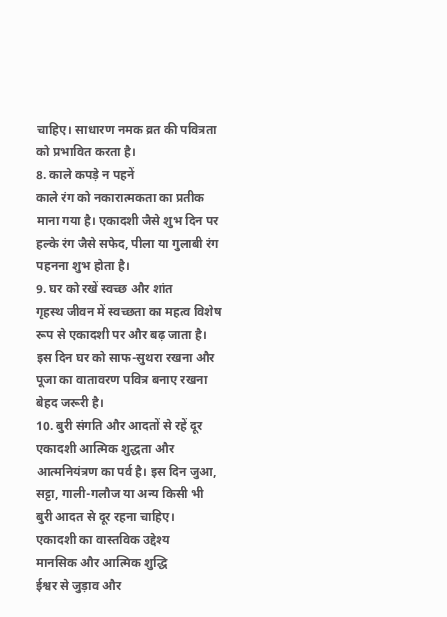चाहिए। साधारण नमक व्रत की पवित्रता को प्रभावित करता है।
8. काले कपड़े न पहनें
काले रंग को नकारात्मकता का प्रतीक माना गया है। एकादशी जैसे शुभ दिन पर हल्के रंग जैसे सफेद, पीला या गुलाबी रंग पहनना शुभ होता है।
9. घर को रखें स्वच्छ और शांत
गृहस्थ जीवन में स्वच्छता का महत्व विशेष रूप से एकादशी पर और बढ़ जाता है। इस दिन घर को साफ-सुथरा रखना और पूजा का वातावरण पवित्र बनाए रखना बेहद जरूरी है।
10. बुरी संगति और आदतों से रहें दूर
एकादशी आत्मिक शुद्धता और आत्मनियंत्रण का पर्व है। इस दिन जुआ, सट्टा, गाली-गलौज या अन्य किसी भी बुरी आदत से दूर रहना चाहिए।
एकादशी का वास्तविक उद्देश्य
मानसिक और आत्मिक शुद्धि
ईश्वर से जुड़ाव और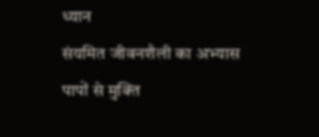ध्यान
संयमित जीवनशैली का अभ्यास
पापों से मुक्ति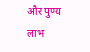और पुण्य लाभ